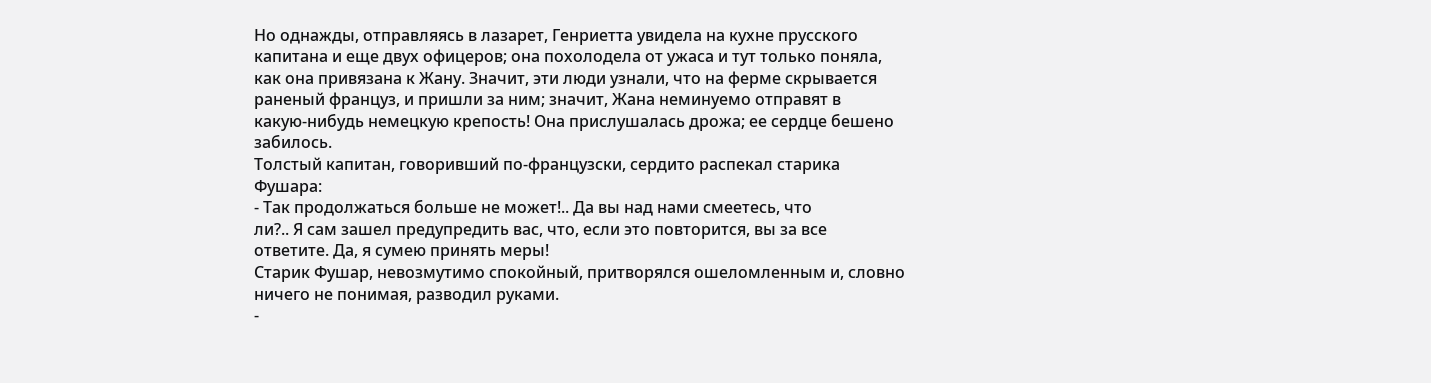Но однажды, отправляясь в лазарет, Генриетта увидела на кухне прусского
капитана и еще двух офицеров; она похолодела от ужаса и тут только поняла,
как она привязана к Жану. Значит, эти люди узнали, что на ферме скрывается
раненый француз, и пришли за ним; значит, Жана неминуемо отправят в
какую-нибудь немецкую крепость! Она прислушалась дрожа; ее сердце бешено
забилось.
Толстый капитан, говоривший по-французски, сердито распекал старика
Фушара:
- Так продолжаться больше не может!.. Да вы над нами смеетесь, что
ли?.. Я сам зашел предупредить вас, что, если это повторится, вы за все
ответите. Да, я сумею принять меры!
Старик Фушар, невозмутимо спокойный, притворялся ошеломленным и, словно
ничего не понимая, разводил руками.
-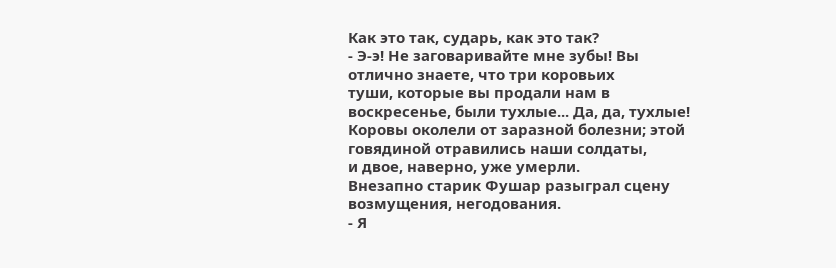Как это так, сударь, как это так?
- Э-э! Не заговаривайте мне зубы! Вы отлично знаете, что три коровьих
туши, которые вы продали нам в воскресенье, были тухлые... Да, да, тухлые!
Коровы околели от заразной болезни; этой говядиной отравились наши солдаты,
и двое, наверно, уже умерли.
Внезапно старик Фушар разыграл сцену возмущения, негодования.
- Я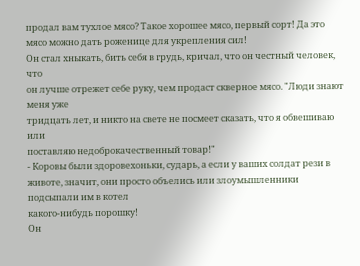продал вам тухлое мясо? Такое хорошее мясо, первый сорт! Да это
мясо можно дать роженице для укрепления сил!
Он стал хныкать, бить себя в грудь, кричал, что он честный человек, что
он лучше отрежет себе руку, чем продаст скверное мясо. "Люди знают меня уже
тридцать лет, и никто на свете не посмеет сказать, что я обвешиваю или
поставляю недоброкачественный товар!"
- Коровы были здоровехоньки, сударь, а если у ваших солдат рези в
животе, значит, они просто объелись или злоумышленники подсыпали им в котел
какого-нибудь порошку!
Он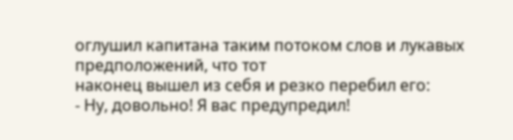оглушил капитана таким потоком слов и лукавых предположений, что тот
наконец вышел из себя и резко перебил его:
- Ну, довольно! Я вас предупредил!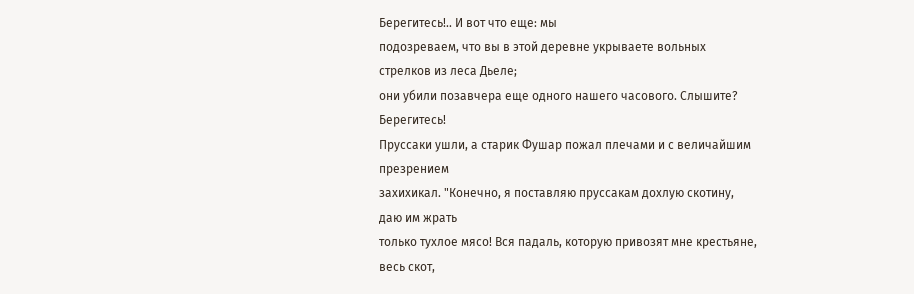Берегитесь!.. И вот что еще: мы
подозреваем, что вы в этой деревне укрываете вольных стрелков из леса Дьеле;
они убили позавчера еще одного нашего часового. Слышите? Берегитесь!
Пруссаки ушли, а старик Фушар пожал плечами и с величайшим презрением
захихикал. "Конечно, я поставляю пруссакам дохлую скотину, даю им жрать
только тухлое мясо! Вся падаль, которую привозят мне крестьяне, весь скот,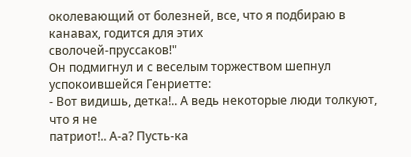околевающий от болезней, все, что я подбираю в канавах, годится для этих
сволочей-пруссаков!"
Он подмигнул и с веселым торжеством шепнул успокоившейся Генриетте:
- Вот видишь, детка!.. А ведь некоторые люди толкуют, что я не
патриот!.. А-а? Пусть-ка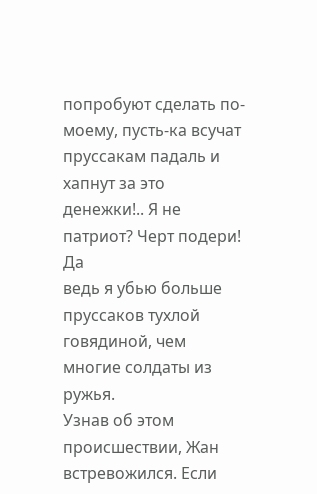попробуют сделать по-моему, пусть-ка всучат
пруссакам падаль и хапнут за это денежки!.. Я не патриот? Черт подери! Да
ведь я убью больше пруссаков тухлой говядиной, чем многие солдаты из ружья.
Узнав об этом происшествии, Жан встревожился. Если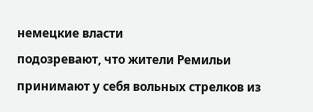немецкие власти
подозревают, что жители Ремильи принимают у себя вольных стрелков из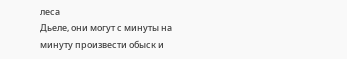леса
Дьеле, они могут с минуты на минуту произвести обыск и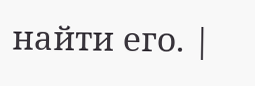найти его. |